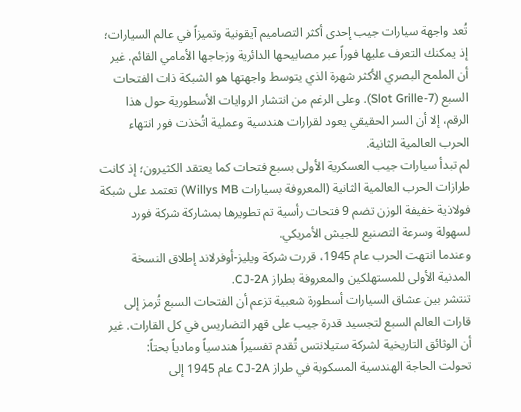تُعد واجهة سيارات جيب إحدى أكثر التصاميم آيقونية وتميزاً في عالم السيارات؛ إذ يمكنك التعرف عليها فوراً عبر مصابيحها الدائرية وزجاجها الأمامي القائم. غير أن الملمح البصري الأكثر شهرة الذي يتوسط واجهتها هو الشبكة ذات الفتحات السبع (7-Slot Grille). وعلى الرغم من انتشار الروايات الأسطورية حول هذا الرقم، إلا أن السر الحقيقي يعود لقرارات هندسية وعملية اتُخذت فور انتهاء الحرب العالمية الثانية.
لم تبدأ سيارات جيب العسكرية الأولى بسبع فتحات كما يعتقد الكثيرون؛ إذ كانت طرازات الحرب العالمية الثانية (المعروفة بسيارات Willys MB) تعتمد على شبكة فولاذية خفيفة الوزن تضم 9 فتحات رأسية تم تطويرها بمشاركة شركة فورد لسهولة وسرعة التصنيع للجيش الأمريكي.
وعندما انتهت الحرب عام 1945، قررت شركة ويليز-أوفرلاند إطلاق النسخة المدنية الأولى للمستهلكين والمعروفة بطراز CJ-2A.
تنتشر بين عشاق السيارات أسطورة شعبية تزعم أن الفتحات السبع تُرمز إلى قارات العالم السبع لتجسيد قدرة جيب على قهر التضاريس في كل القارات. غير أن الوثائق التاريخية لشركة ستيلانتس تُقدم تفسيراً هندسياً ومادياً بحتاً:
تحولت الحاجة الهندسية المسكوبة في طراز CJ-2A عام 1945 إلى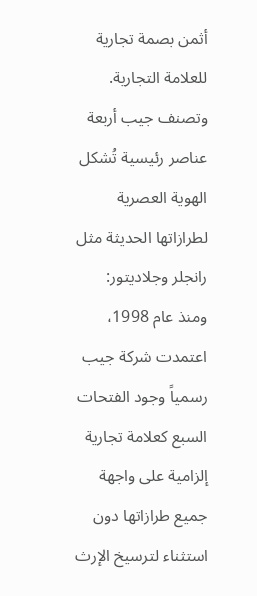أثمن بصمة تجارية للعلامة التجارية. وتصنف جيب أربعة عناصر رئيسية تُشكل الهوية العصرية لطرازاتها الحديثة مثل رانجلر وجلاديتور:
ومنذ عام 1998، اعتمدت شركة جيب رسمياً وجود الفتحات السبع كعلامة تجارية إلزامية على واجهة جميع طرازاتها دون استثناء لترسيخ الإرث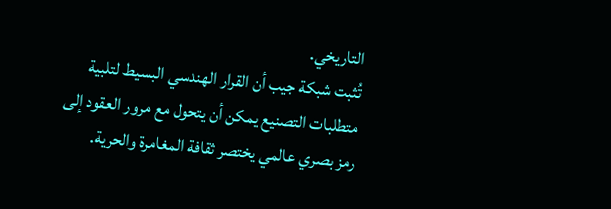التاريخي.
تُثبت شبكة جيب أن القرار الهندسي البسيط لتلبية متطلبات التصنيع يمكن أن يتحول مع مرور العقود إلى رمز بصري عالمي يختصر ثقافة المغامرة والحرية.